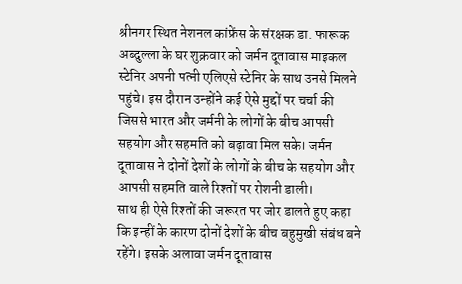श्रीनगर स्थित नेशनल कांफ्रेंस के संरक्षक डा. फारूक अब्दुल्ला के घर शुक्रवार को जर्मन दूतावास माइकल स्टेनिर अपनी पत्नी एलिएसे स्टेनिर के साथ उनसे मिलने पहुंचे। इस दौरान उन्होंने कई ऐसे मुद्दों पर चर्चा की जिससे भारत और जर्मनी के लोगों के बीच आपसी सहयोग और सहमति को बढ़ावा मिल सके। जर्मन दूतावास ने दोनों देशों के लोगों के बीच के सहयोग और आपसी सहमति वाले रिश्तों पर रोशनी डाली।
साथ ही ऐसे रिश्तों की जरूरत पर जोर डालते हुए कहा कि इन्हीं के कारण दोनों देशों के बीच बहुमुखी संबंध बने रहेंगे। इसके अलावा जर्मन दूतावास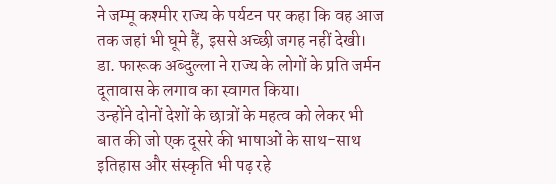ने जम्मू कश्मीर राज्य के पर्यटन पर कहा कि वह आज तक जहां भी घूमे हैं, इससे अच्छी जगह नहीं देखी। डा. फारूक अब्दुल्ला ने राज्य के लोगों के प्रति जर्मन दूतावास के लगाव का स्वागत किया।
उन्होंने दोनों देशों के छात्रों के महत्व को लेकर भी बात की जो एक दूसरे की भाषाओं के साथ-साथ इतिहास और संस्कृति भी पढ़ रहे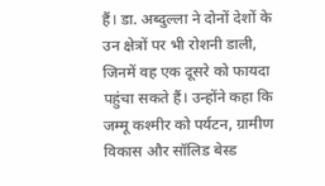हैं। डा. अब्दुल्ला ने दोनों देशों के उन क्षेत्रों पर भी रोशनी डाली, जिनमें वह एक दूसरे को फायदा पहुंचा सकते हैं। उन्होंने कहा कि जम्मू कश्मीर को पर्यटन, ग्रामीण विकास और सॉलिड बेस्ड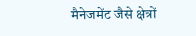मैनेजमेंट जैसे क्षेत्रों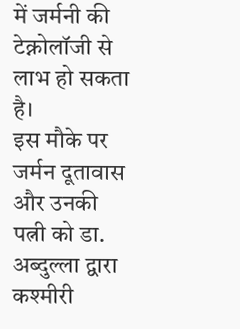में जर्मनी की टेक्नोलॉजी से लाभ हो सकता है।
इस मौके पर जर्मन दूतावास और उनकी पत्नी को डा. अब्दुल्ला द्वारा कश्मीरी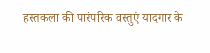हस्तकला की पारंपरिक वस्तुएं यादगार के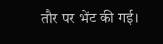तौर पर भेंट की गई।